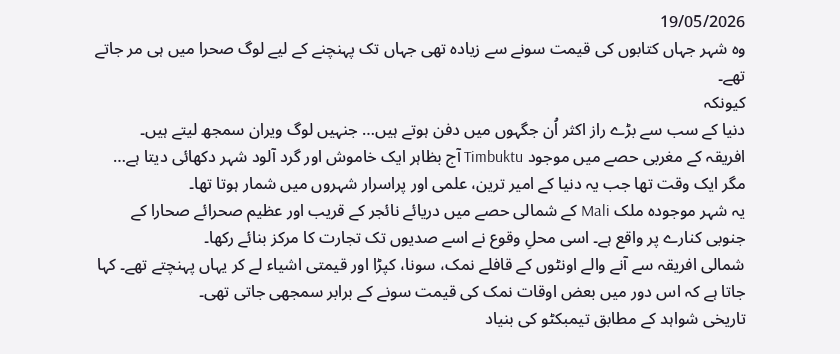19/05/2026
وہ شہر جہاں کتابوں کی قیمت سونے سے زیادہ تھی جہاں تک پہنچنے کے لیے لوگ صحرا میں ہی مر جاتے تھے۔
کیونکہ
دنیا کے سب سے بڑے راز اکثر اُن جگہوں میں دفن ہوتے ہیں… جنہیں لوگ ویران سمجھ لیتے ہیں۔
افریقہ کے مغربی حصے میں موجود Timbuktu آج بظاہر ایک خاموش اور گرد آلود شہر دکھائی دیتا ہے… مگر ایک وقت تھا جب یہ دنیا کے امیر ترین، علمی اور پراسرار شہروں میں شمار ہوتا تھا۔
یہ شہر موجودہ ملک Mali کے شمالی حصے میں دریائے نائجر کے قریب اور عظیم صحرائے صحارا کے جنوبی کنارے پر واقع ہے۔ اسی محلِ وقوع نے اسے صدیوں تک تجارت کا مرکز بنائے رکھا۔
شمالی افریقہ سے آنے والے اونٹوں کے قافلے نمک، سونا، کپڑا اور قیمتی اشیاء لے کر یہاں پہنچتے تھے۔ کہا جاتا ہے کہ اس دور میں بعض اوقات نمک کی قیمت سونے کے برابر سمجھی جاتی تھی۔
تاریخی شواہد کے مطابق تیمبکٹو کی بنیاد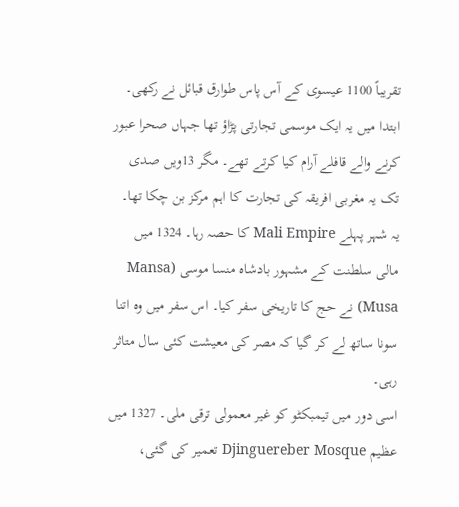تقریباً 1100 عیسوی کے آس پاس طوارق قبائل نے رکھی۔ ابتدا میں یہ ایک موسمی تجارتی پڑاؤ تھا جہاں صحرا عبور کرنے والے قافلے آرام کیا کرتے تھے۔ مگر 13ویں صدی تک یہ مغربی افریقہ کی تجارت کا اہم مرکز بن چکا تھا۔
یہ شہر پہلے Mali Empire کا حصہ رہا۔ 1324 میں مالی سلطنت کے مشہور بادشاہ منسا موسی (Mansa Musa) نے حج کا تاریخی سفر کیا۔ اس سفر میں وہ اتنا سونا ساتھ لے کر گیا کہ مصر کی معیشت کئی سال متاثر رہی۔
اسی دور میں تیمبکٹو کو غیر معمولی ترقی ملی۔ 1327 میں عظیم Djinguereber Mosque تعمیر کی گئی،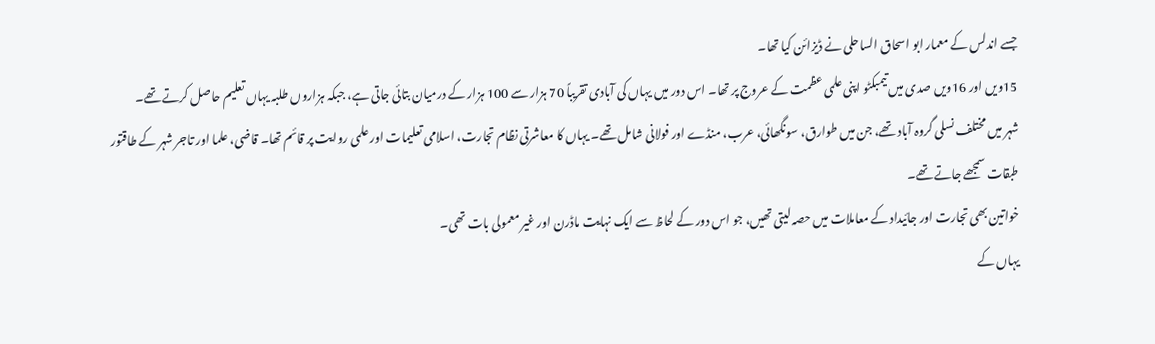جسے اندلس کے معمار ابو اسحاق الساحلی نے ڈیزائن کیا تھا۔
15ویں اور 16ویں صدی میں تیمبکٹو اپنی علمی عظمت کے عروج پر تھا۔ اس دور میں یہاں کی آبادی تقریباً 70 ہزار سے 100 ہزار کے درمیان بتائی جاتی ہے، جبکہ ہزاروں طلبہ یہاں تعلیم حاصل کرتے تھے۔
شہر میں مختلف نسلی گروہ آباد تھے، جن میں طوارق، سونگھائی، عرب، منڈے اور فولانی شامل تھے۔ یہاں کا معاشرتی نظام تجارت، اسلامی تعلیمات اور علمی روایت پر قائم تھا۔ قاضی، علما اور تاجر شہر کے طاقتور طبقات سمجھے جاتے تھے۔
خواتین بھی تجارت اور جائیداد کے معاملات میں حصہ لیتی تھیں، جو اس دور کے لحاظ سے ایک نہایت ماڈرن اور غیر معمولی بات تھی۔
یہاں کے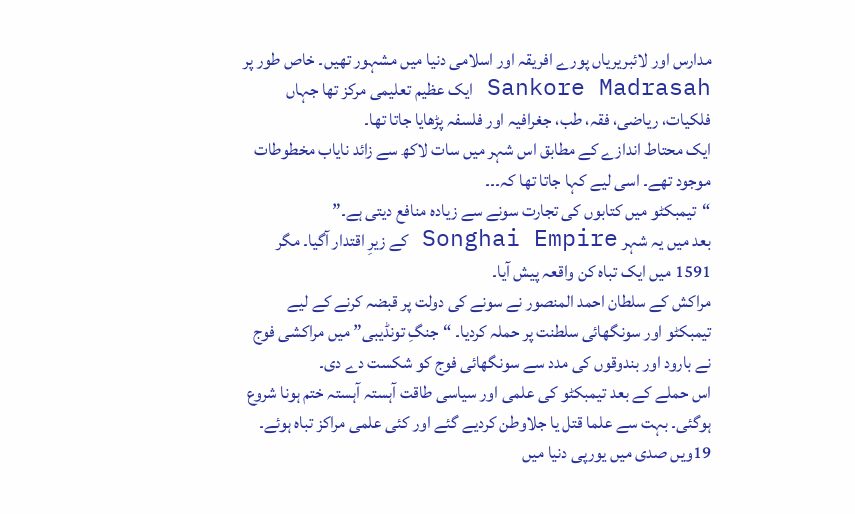مدارس اور لائبریریاں پورے افریقہ اور اسلامی دنیا میں مشہور تھیں۔ خاص طور پر Sankore Madrasah ایک عظیم تعلیمی مرکز تھا جہاں فلکیات، ریاضی، فقہ، طب، جغرافیہ اور فلسفہ پڑھایا جاتا تھا۔
ایک محتاط اندازے کے مطابق اس شہر میں سات لاکھ سے زائد نایاب مخطوطات موجود تھے۔ اسی لیے کہا جاتا تھا کہ۔۔۔
“تیمبکٹو میں کتابوں کی تجارت سونے سے زیادہ منافع دیتی ہے۔”
بعد میں یہ شہر Songhai Empire کے زیرِ اقتدار آگیا۔ مگر 1591 میں ایک تباہ کن واقعہ پیش آیا۔
مراکش کے سلطان احمد المنصور نے سونے کی دولت پر قبضہ کرنے کے لیے تیمبکٹو اور سونگھائی سلطنت پر حملہ کردیا۔ “جنگِ تونڈیبی” میں مراکشی فوج نے بارود اور بندوقوں کی مدد سے سونگھائی فوج کو شکست دے دی۔
اس حملے کے بعد تیمبکٹو کی علمی اور سیاسی طاقت آہستہ آہستہ ختم ہونا شروع ہوگئی۔ بہت سے علما قتل یا جلاوطن کردیے گئے اور کئی علمی مراکز تباہ ہوئے۔
19ویں صدی میں یورپی دنیا میں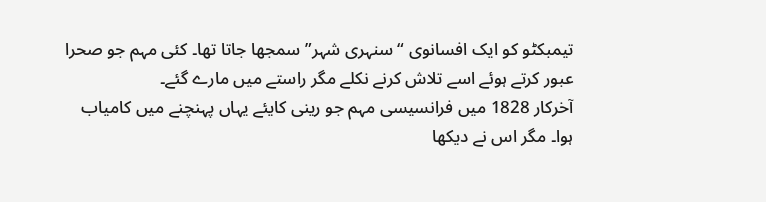تیمبکٹو کو ایک افسانوی “سنہری شہر” سمجھا جاتا تھا۔ کئی مہم جو صحرا عبور کرتے ہوئے اسے تلاش کرنے نکلے مگر راستے میں مارے گئے۔
آخرکار 1828 میں فرانسیسی مہم جو رینی کایئے یہاں پہنچنے میں کامیاب ہوا۔ مگر اس نے دیکھا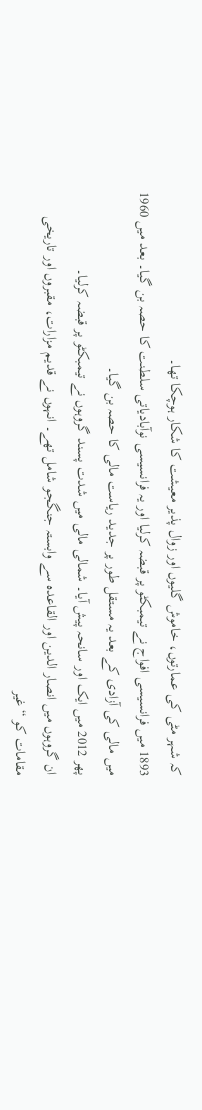کہ شہر مٹی کی عمارتوں، خاموش گلیوں اور زوال پذیر معیشت کا شکار ہوچکا تھا۔
1893 میں فرانسیسی افواج نے تیمبکٹو پر قبضہ کرلیا اور یہ فرانسیسی نوآبادیاتی سلطنت کا حصہ بن گیا۔ بعد میں 1960 میں مالی کی آزادی کے بعد یہ مستقل طور پر جدید ریاست مالی کا حصہ بن گیا۔
پھر 2012 میں ایک اور سانحہ پیش آیا۔ شمالی مالی میں شدت پسند گروہوں نے تیمبکٹو پر قبضہ کرلیا۔
ان گروہوں میں انصار الدین اور القاعدہ سے وابستہ جنگجو شامل تھے۔ انہوں نے قدیم مزارات، مقبروں اور تاریخی مقامات کو “غیر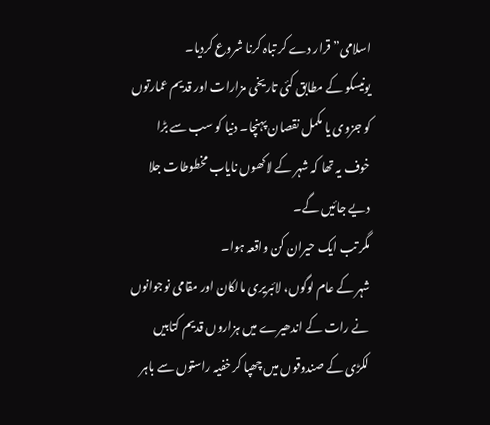اسلامی” قرار دے کر تباہ کرنا شروع کردیا۔
یونیسکو کے مطابق کئی تاریخی مزارات اور قدیم عمارتوں کو جزوی یا مکمل نقصان پہنچا۔ دنیا کو سب سے بڑا خوف یہ تھا کہ شہر کے لاکھوں نایاب مخطوطات جلا دیے جائیں گے۔
مگر تب ایک حیران کن واقعہ ہوا۔
شہر کے عام لوگوں، لائبریری مالکان اور مقامی نوجوانوں نے رات کے اندھیرے میں ہزاروں قدیم کتابیں لکڑی کے صندوقوں میں چھپا کر خفیہ راستوں سے باہر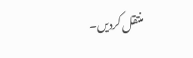منتقل کردیں۔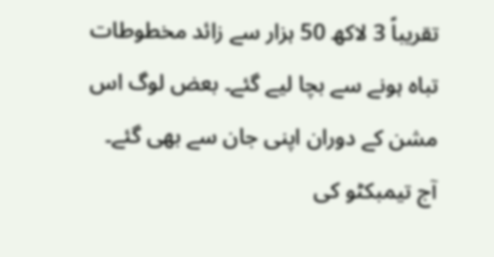تقریباً 3 لاکھ 50 ہزار سے زائد مخطوطات تباہ ہونے سے بچا لیے گئے۔ بعض لوگ اس مشن کے دوران اپنی جان سے بھی گئے۔
آج تیمبکٹو کی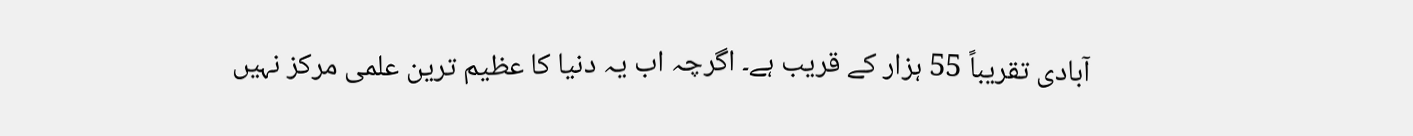آبادی تقریباً 55 ہزار کے قریب ہے۔ اگرچہ اب یہ دنیا کا عظیم ترین علمی مرکز نہیں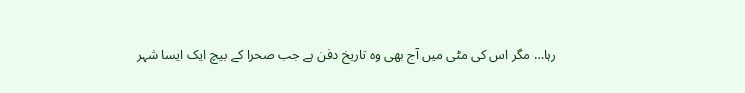رہا… مگر اس کی مٹی میں آج بھی وہ تاریخ دفن ہے جب صحرا کے بیچ ایک ایسا شہر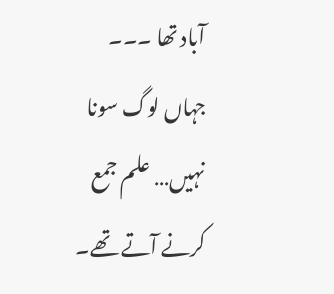آباد تھا ۔۔۔
جہاں لوگ سونا نہیں… علم جمع کرنے آتے تھے۔